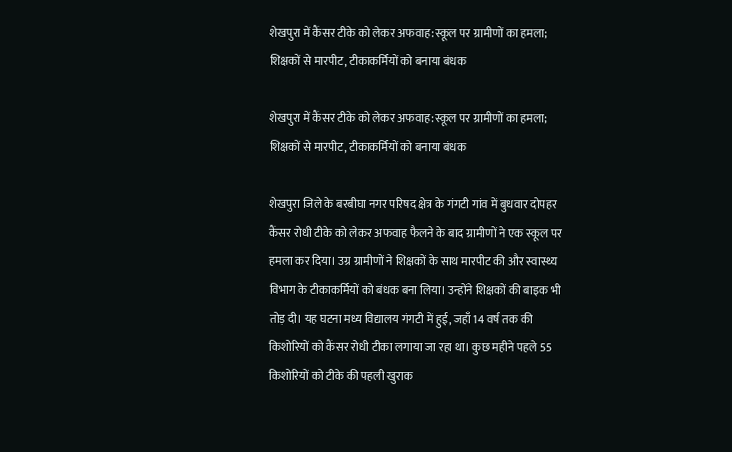शेखपुरा में कैंसर टीके को लेकर अफवाह:स्कूल पर ग्रामीणों का हमला; शिक्षकों से मारपीट, टीकाकर्मियों को बनाया बंधक

शेखपुरा में कैंसर टीके को लेकर अफवाह:स्कूल पर ग्रामीणों का हमला; शिक्षकों से मारपीट, टीकाकर्मियों को बनाया बंधक

शेखपुरा जिले के बरबीघा नगर परिषद क्षेत्र के गंगटी गांव में बुधवार दोपहर कैंसर रोधी टीके को लेकर अफवाह फैलने के बाद ग्रामीणों ने एक स्कूल पर हमला कर दिया। उग्र ग्रामीणों ने शिक्षकों के साथ मारपीट की और स्वास्थ्य विभाग के टीकाकर्मियों को बंधक बना लिया। उन्होंने शिक्षकों की बाइक भी तोड़ दी। यह घटना मध्य विद्यालय गंगटी में हुई, जहाँ 14 वर्ष तक की किशोरियों को कैंसर रोधी टीका लगाया जा रहा था। कुछ महीने पहले 55 किशोरियों को टीके की पहली खुराक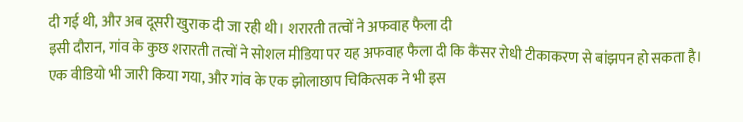दी गई थी, और अब दूसरी खुराक दी जा रही थी। शरारती तत्वों ने अफवाह फैला दी
इसी दौरान, गांव के कुछ शरारती तत्वों ने सोशल मीडिया पर यह अफवाह फैला दी कि कैंसर रोधी टीकाकरण से बांझपन हो सकता है। एक वीडियो भी जारी किया गया, और गांव के एक झोलाछाप चिकित्सक ने भी इस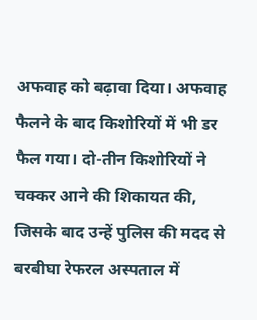अफवाह को बढ़ावा दिया। अफवाह फैलने के बाद किशोरियों में भी डर फैल गया। दो-तीन किशोरियों ने चक्कर आने की शिकायत की, जिसके बाद उन्हें पुलिस की मदद से बरबीघा रेफरल अस्पताल में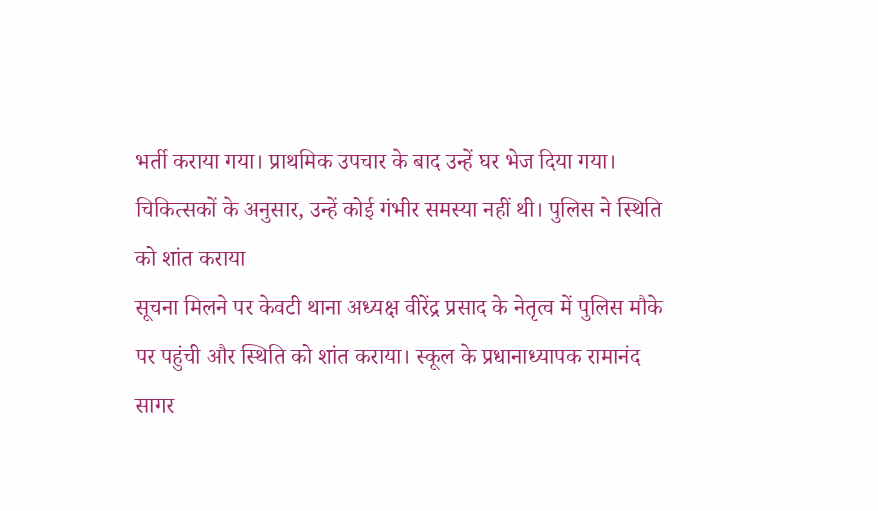भर्ती कराया गया। प्राथमिक उपचार के बाद उन्हें घर भेज दिया गया। चिकित्सकों के अनुसार, उन्हें कोई गंभीर समस्या नहीं थी। पुलिस ने स्थिति को शांत कराया
सूचना मिलने पर केवटी थाना अध्यक्ष वीरेंद्र प्रसाद के नेतृत्व में पुलिस मौके पर पहुंची और स्थिति को शांत कराया। स्कूल के प्रधानाध्यापक रामानंद सागर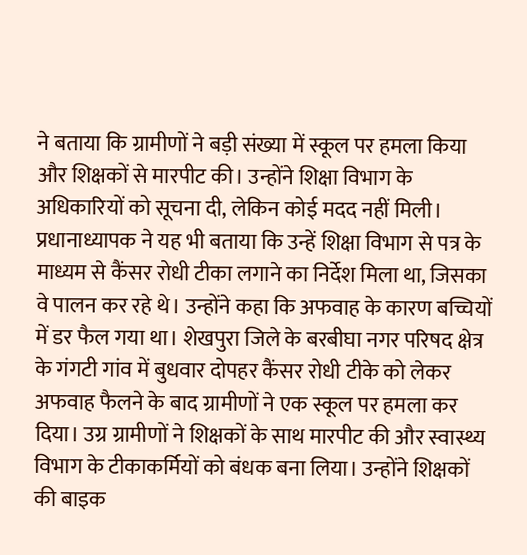ने बताया कि ग्रामीणों ने बड़ी संख्या में स्कूल पर हमला किया और शिक्षकों से मारपीट की। उन्होंने शिक्षा विभाग के अधिकारियों को सूचना दी, लेकिन कोई मदद नहीं मिली। प्रधानाध्यापक ने यह भी बताया कि उन्हें शिक्षा विभाग से पत्र के माध्यम से कैंसर रोधी टीका लगाने का निर्देश मिला था, जिसका वे पालन कर रहे थे। उन्होंने कहा कि अफवाह के कारण बच्चियों में डर फैल गया था। शेखपुरा जिले के बरबीघा नगर परिषद क्षेत्र के गंगटी गांव में बुधवार दोपहर कैंसर रोधी टीके को लेकर अफवाह फैलने के बाद ग्रामीणों ने एक स्कूल पर हमला कर दिया। उग्र ग्रामीणों ने शिक्षकों के साथ मारपीट की और स्वास्थ्य विभाग के टीकाकर्मियों को बंधक बना लिया। उन्होंने शिक्षकों की बाइक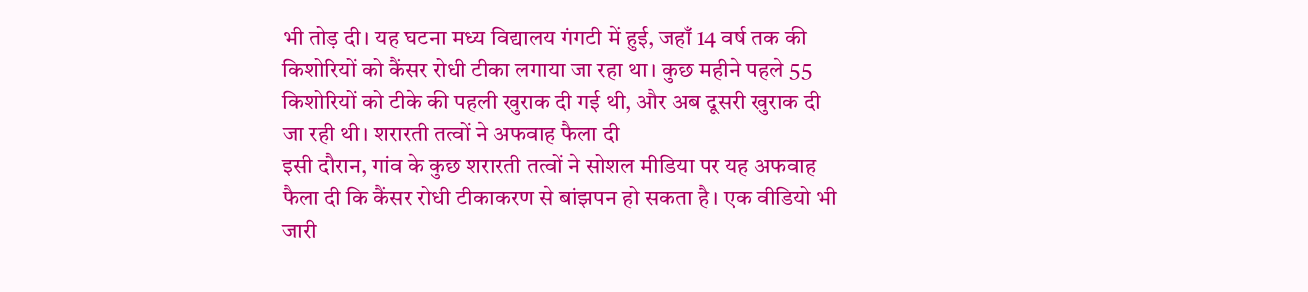भी तोड़ दी। यह घटना मध्य विद्यालय गंगटी में हुई, जहाँ 14 वर्ष तक की किशोरियों को कैंसर रोधी टीका लगाया जा रहा था। कुछ महीने पहले 55 किशोरियों को टीके की पहली खुराक दी गई थी, और अब दूसरी खुराक दी जा रही थी। शरारती तत्वों ने अफवाह फैला दी
इसी दौरान, गांव के कुछ शरारती तत्वों ने सोशल मीडिया पर यह अफवाह फैला दी कि कैंसर रोधी टीकाकरण से बांझपन हो सकता है। एक वीडियो भी जारी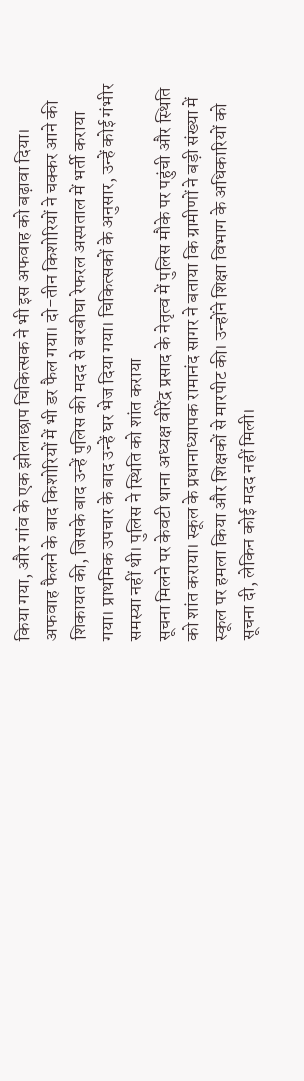किया गया, और गांव के एक झोलाछाप चिकित्सक ने भी इस अफवाह को बढ़ावा दिया। अफवाह फैलने के बाद किशोरियों में भी डर फैल गया। दो-तीन किशोरियों ने चक्कर आने की शिकायत की, जिसके बाद उन्हें पुलिस की मदद से बरबीघा रेफरल अस्पताल में भर्ती कराया गया। प्राथमिक उपचार के बाद उन्हें घर भेज दिया गया। चिकित्सकों के अनुसार, उन्हें कोई गंभीर समस्या नहीं थी। पुलिस ने स्थिति को शांत कराया
सूचना मिलने पर केवटी थाना अध्यक्ष वीरेंद्र प्रसाद के नेतृत्व में पुलिस मौके पर पहुंची और स्थिति को शांत कराया। स्कूल के प्रधानाध्यापक रामानंद सागर ने बताया कि ग्रामीणों ने बड़ी संख्या में स्कूल पर हमला किया और शिक्षकों से मारपीट की। उन्होंने शिक्षा विभाग के अधिकारियों को सूचना दी, लेकिन कोई मदद नहीं मिली।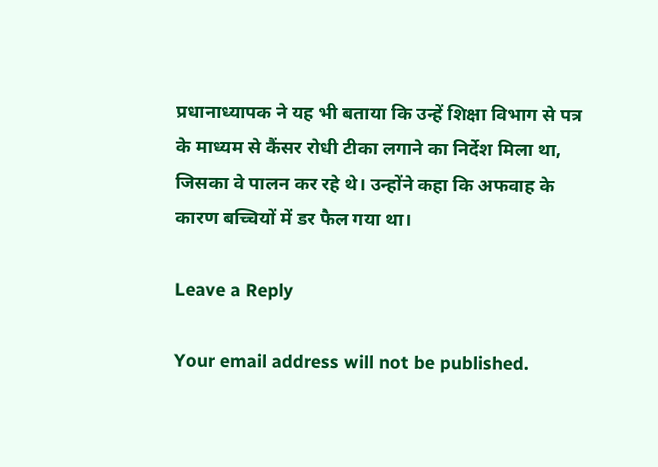प्रधानाध्यापक ने यह भी बताया कि उन्हें शिक्षा विभाग से पत्र के माध्यम से कैंसर रोधी टीका लगाने का निर्देश मिला था, जिसका वे पालन कर रहे थे। उन्होंने कहा कि अफवाह के कारण बच्चियों में डर फैल गया था।

Leave a Reply

Your email address will not be published.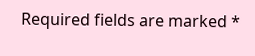Required fields are marked *